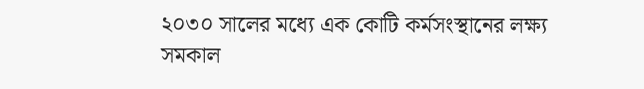২০৩০ সালের মধ্যে এক কোটি কর্মসংস্থানের লক্ষ্য
সমকাল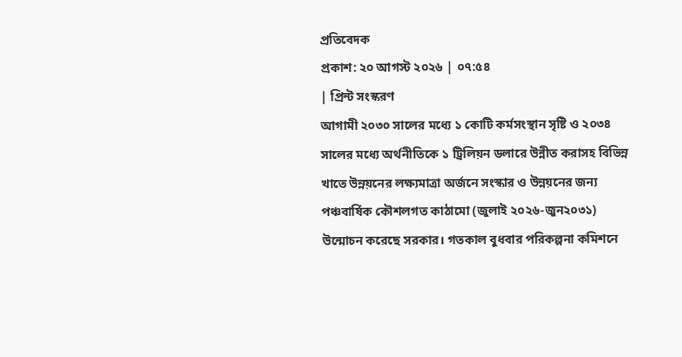প্রতিবেদক
প্রকাশ: ২০ আগস্ট ২০২৬ | ০৭:৫৪
| প্রিন্ট সংস্করণ
আগামী ২০৩০ সালের মধ্যে ১ কোটি কর্মসংস্থান সৃষ্টি ও ২০৩৪ সালের মধ্যে অর্থনীতিকে ১ ট্রিলিয়ন ডলারে উন্নীত করাসহ বিভিন্ন খাতে উন্নয়নের লক্ষ্যমাত্রা অর্জনে সংস্কার ও উন্নয়নের জন্য পঞ্চবার্ষিক কৌশলগত কাঠামো (জুলাই ২০২৬-জুন২০৩১) উন্মোচন করেছে সরকার। গতকাল বুধবার পরিকল্পনা কমিশনে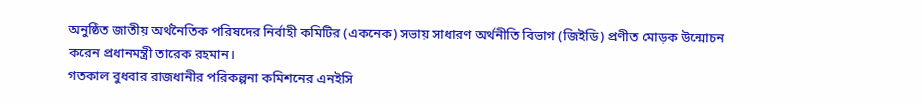অনুষ্ঠিত জাতীয় অর্থনৈতিক পরিষদের নির্বাহী কমিটির (একনেক) সভায় সাধারণ অর্থনীতি বিভাগ (জিইডি) প্রণীত মোড়ক উন্মোচন করেন প্রধানমন্ত্রী তারেক রহমান।
গতকাল বুধবার রাজধানীর পরিকল্পনা কমিশনের এনইসি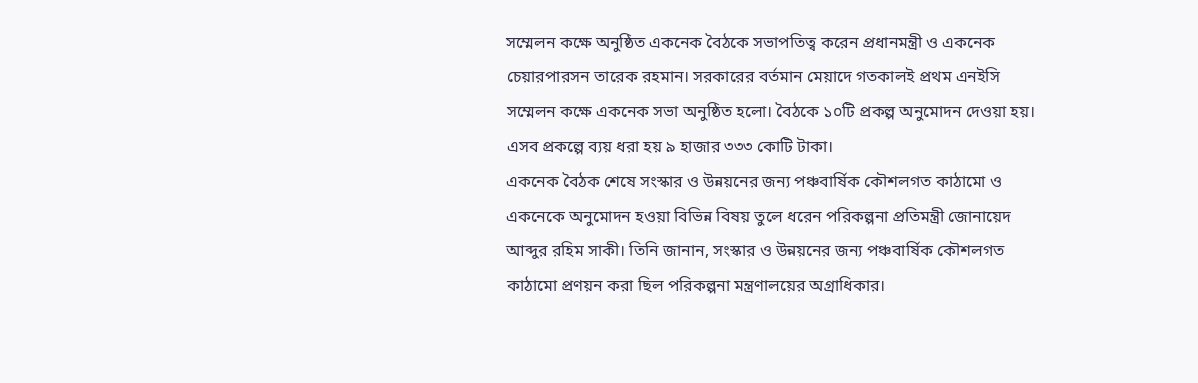সম্মেলন কক্ষে অনুষ্ঠিত একনেক বৈঠকে সভাপতিত্ব করেন প্রধানমন্ত্রী ও একনেক চেয়ারপারসন তারেক রহমান। সরকারের বর্তমান মেয়াদে গতকালই প্রথম এনইসি সম্মেলন কক্ষে একনেক সভা অনুষ্ঠিত হলো। বৈঠকে ১০টি প্রকল্প অনুমোদন দেওয়া হয়। এসব প্রকল্পে ব্যয় ধরা হয় ৯ হাজার ৩৩৩ কোটি টাকা।
একনেক বৈঠক শেষে সংস্কার ও উন্নয়নের জন্য পঞ্চবার্ষিক কৌশলগত কাঠামো ও একনেকে অনুমোদন হওয়া বিভিন্ন বিষয় তুলে ধরেন পরিকল্পনা প্রতিমন্ত্রী জোনায়েদ আব্দুর রহিম সাকী। তিনি জানান, সংস্কার ও উন্নয়নের জন্য পঞ্চবার্ষিক কৌশলগত কাঠামো প্রণয়ন করা ছিল পরিকল্পনা মন্ত্রণালয়ের অগ্রাধিকার।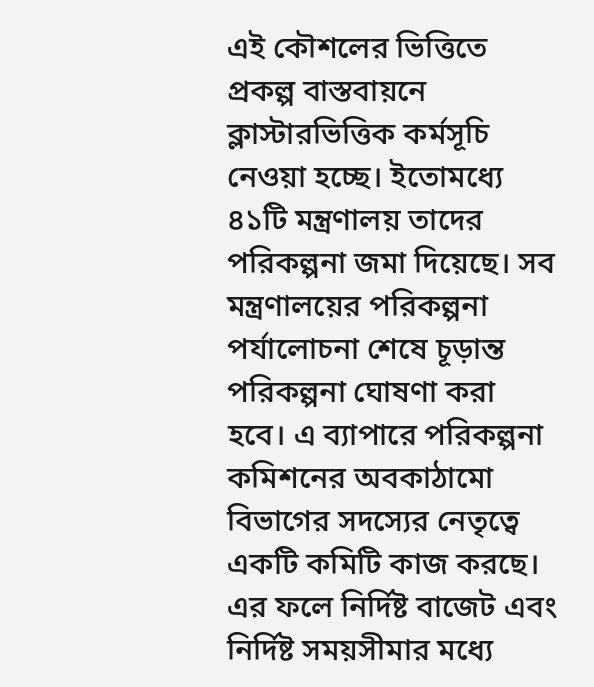এই কৌশলের ভিত্তিতে প্রকল্প বাস্তবায়নে ক্লাস্টারভিত্তিক কর্মসূচি নেওয়া হচ্ছে। ইতোমধ্যে ৪১টি মন্ত্রণালয় তাদের পরিকল্পনা জমা দিয়েছে। সব মন্ত্রণালয়ের পরিকল্পনা পর্যালোচনা শেষে চূড়ান্ত পরিকল্পনা ঘোষণা করা হবে। এ ব্যাপারে পরিকল্পনা কমিশনের অবকাঠামো বিভাগের সদস্যের নেতৃত্বে একটি কমিটি কাজ করছে। এর ফলে নির্দিষ্ট বাজেট এবং নির্দিষ্ট সময়সীমার মধ্যে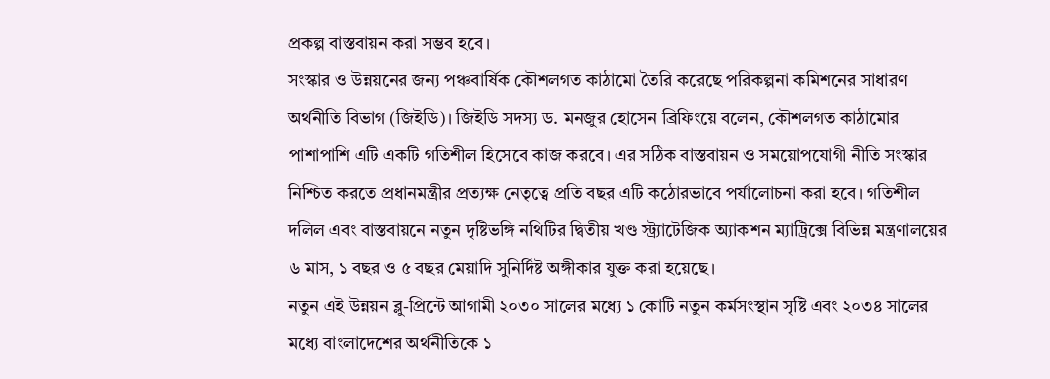প্রকল্প বাস্তবায়ন করা সম্ভব হবে।
সংস্কার ও উন্নয়নের জন্য পঞ্চবার্ষিক কৌশলগত কাঠামো তৈরি করেছে পরিকল্পনা কমিশনের সাধারণ অর্থনীতি বিভাগ (জিইডি)। জিইডি সদস্য ড. মনজুর হোসেন ব্রিফিংয়ে বলেন, কৌশলগত কাঠামোর পাশাপাশি এটি একটি গতিশীল হিসেবে কাজ করবে। এর সঠিক বাস্তবায়ন ও সময়োপযোগী নীতি সংস্কার নিশ্চিত করতে প্রধানমন্ত্রীর প্রত্যক্ষ নেতৃত্বে প্রতি বছর এটি কঠোরভাবে পর্যালোচনা করা হবে। গতিশীল দলিল এবং বাস্তবায়নে নতুন দৃষ্টিভঙ্গি নথিটির দ্বিতীয় খণ্ড স্ট্র্যাটেজিক অ্যাকশন ম্যাট্রিক্সে বিভিন্ন মন্ত্রণালয়ের ৬ মাস, ১ বছর ও ৫ বছর মেয়াদি সুনির্দিষ্ট অঙ্গীকার যুক্ত করা হয়েছে।
নতুন এই উন্নয়ন ব্লু-প্রিন্টে আগামী ২০৩০ সালের মধ্যে ১ কোটি নতুন কর্মসংস্থান সৃষ্টি এবং ২০৩৪ সালের মধ্যে বাংলাদেশের অর্থনীতিকে ১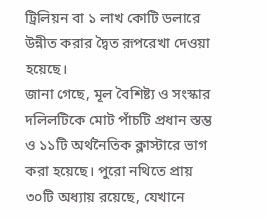ট্রিলিয়ন বা ১ লাখ কোটি ডলারে উন্নীত করার দ্বৈত রূপরেখা দেওয়া হয়েছে।
জানা গেছে, মূল বৈশিষ্ট্য ও সংস্কার দলিলটিকে মোট পাঁচটি প্রধান স্তম্ভ ও ১১টি অর্থনৈতিক ক্লাস্টারে ভাগ করা হয়েছে। পুরো নথিতে প্রায় ৩০টি অধ্যায় রয়েছে, যেখানে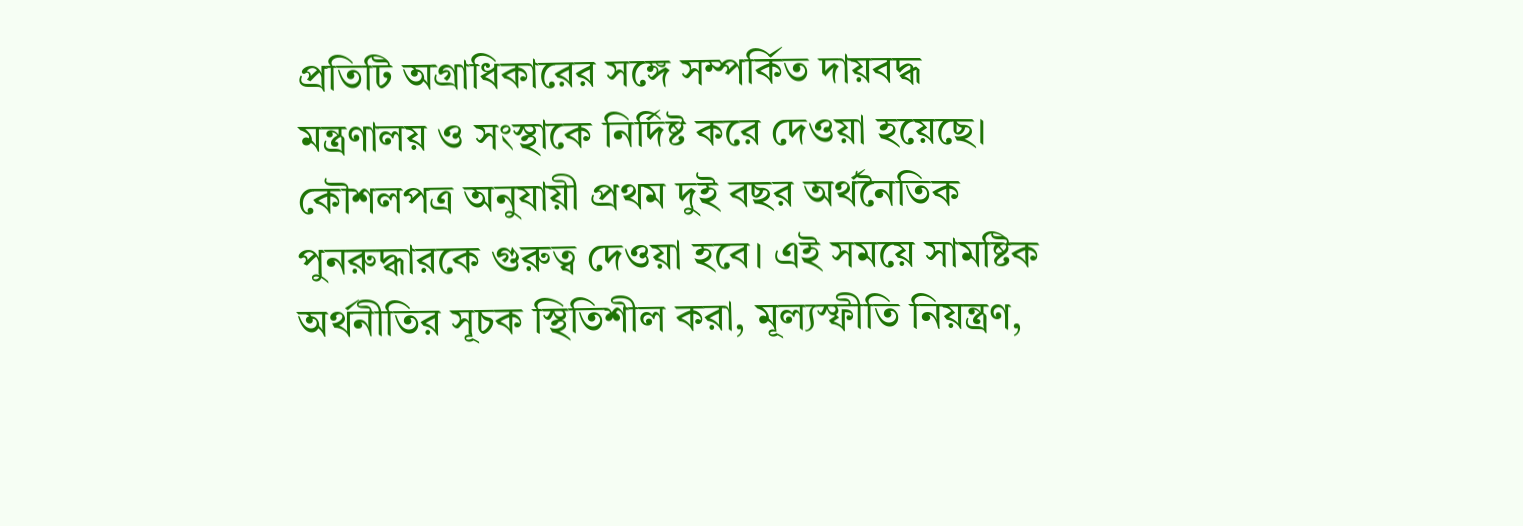প্রতিটি অগ্রাধিকারের সঙ্গে সম্পর্কিত দায়বদ্ধ মন্ত্রণালয় ও সংস্থাকে নির্দিষ্ট করে দেওয়া হয়েছে।
কৌশলপত্র অনুযায়ী প্রথম দুই বছর অর্থনৈতিক পুনরুদ্ধারকে গুরুত্ব দেওয়া হবে। এই সময়ে সামষ্টিক অর্থনীতির সূচক স্থিতিশীল করা, মূল্যস্ফীতি নিয়ন্ত্রণ,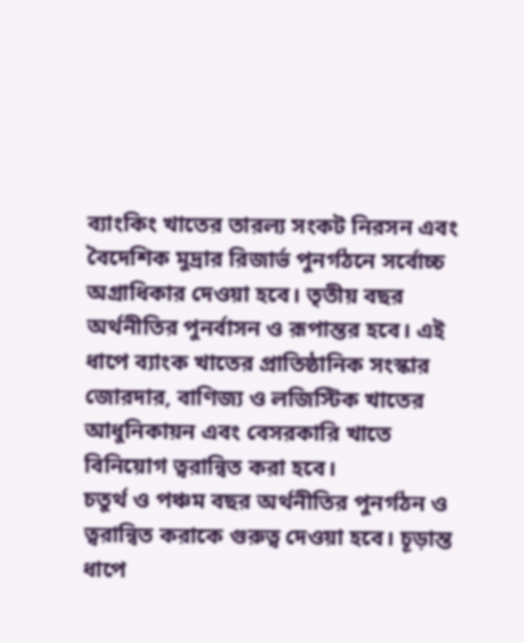ব্যাংকিং খাতের তারল্য সংকট নিরসন এবং বৈদেশিক মুদ্রার রিজার্ভ পুনর্গঠনে সর্বোচ্চ অগ্রাধিকার দেওয়া হবে। তৃতীয় বছর অর্থনীতির পুনর্বাসন ও রূপান্তর হবে। এই ধাপে ব্যাংক খাতের প্রাতিষ্ঠানিক সংস্কার জোরদার, বাণিজ্য ও লজিস্টিক খাতের আধুনিকায়ন এবং বেসরকারি খাতে বিনিয়োগ ত্বরান্বিত করা হবে।
চতুর্থ ও পঞ্চম বছর অর্থনীতির পুনর্গঠন ও ত্বরান্বিত করাকে গুরুত্ব দেওয়া হবে। চূড়ান্ত ধাপে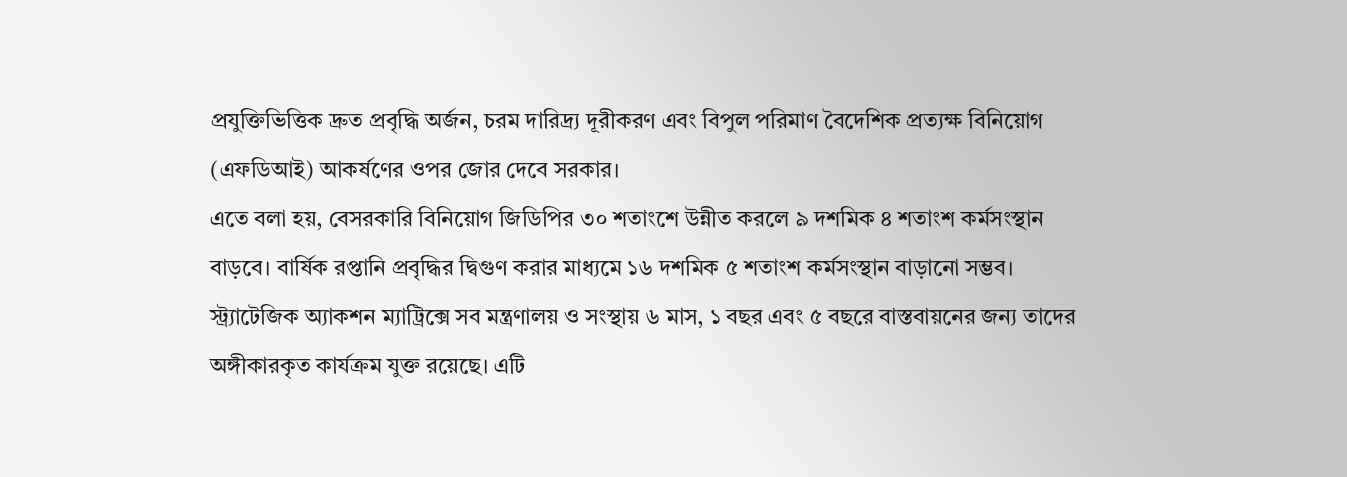প্রযুক্তিভিত্তিক দ্রুত প্রবৃদ্ধি অর্জন, চরম দারিদ্র্য দূরীকরণ এবং বিপুল পরিমাণ বৈদেশিক প্রত্যক্ষ বিনিয়োগ (এফডিআই) আকর্ষণের ওপর জোর দেবে সরকার।
এতে বলা হয়, বেসরকারি বিনিয়োগ জিডিপির ৩০ শতাংশে উন্নীত করলে ৯ দশমিক ৪ শতাংশ কর্মসংস্থান বাড়বে। বার্ষিক রপ্তানি প্রবৃদ্ধির দ্বিগুণ করার মাধ্যমে ১৬ দশমিক ৫ শতাংশ কর্মসংস্থান বাড়ানো সম্ভব। স্ট্র্যাটেজিক অ্যাকশন ম্যাট্রিক্সে সব মন্ত্রণালয় ও সংস্থায় ৬ মাস, ১ বছর এবং ৫ বছরে বাস্তবায়নের জন্য তাদের অঙ্গীকারকৃত কার্যক্রম যুক্ত রয়েছে। এটি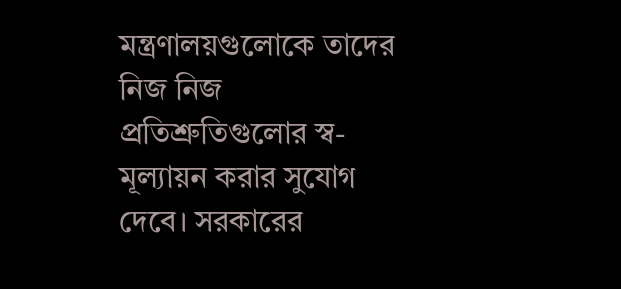মন্ত্রণালয়গুলোকে তাদের নিজ নিজ প্রতিশ্রুতিগুলোর স্ব-মূল্যায়ন করার সুযোগ দেবে। সরকারের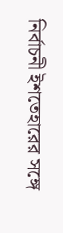নির্বাচনী ইশতেহারের সঙ্গে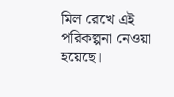মিল রেখে এই পরিকল্পনা নেওয়া হয়েছে।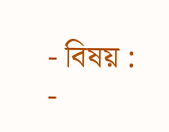- বিষয় :
-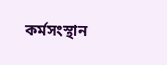কর্মসংস্থান